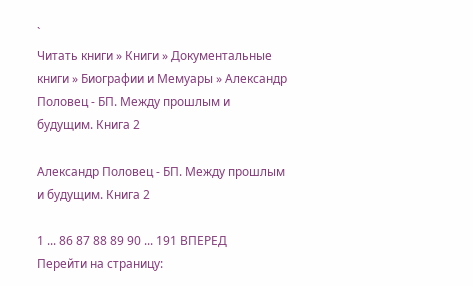`
Читать книги » Книги » Документальные книги » Биографии и Мемуары » Александр Половец - БП. Между прошлым и будущим. Книга 2

Александр Половец - БП. Между прошлым и будущим. Книга 2

1 ... 86 87 88 89 90 ... 191 ВПЕРЕД
Перейти на страницу: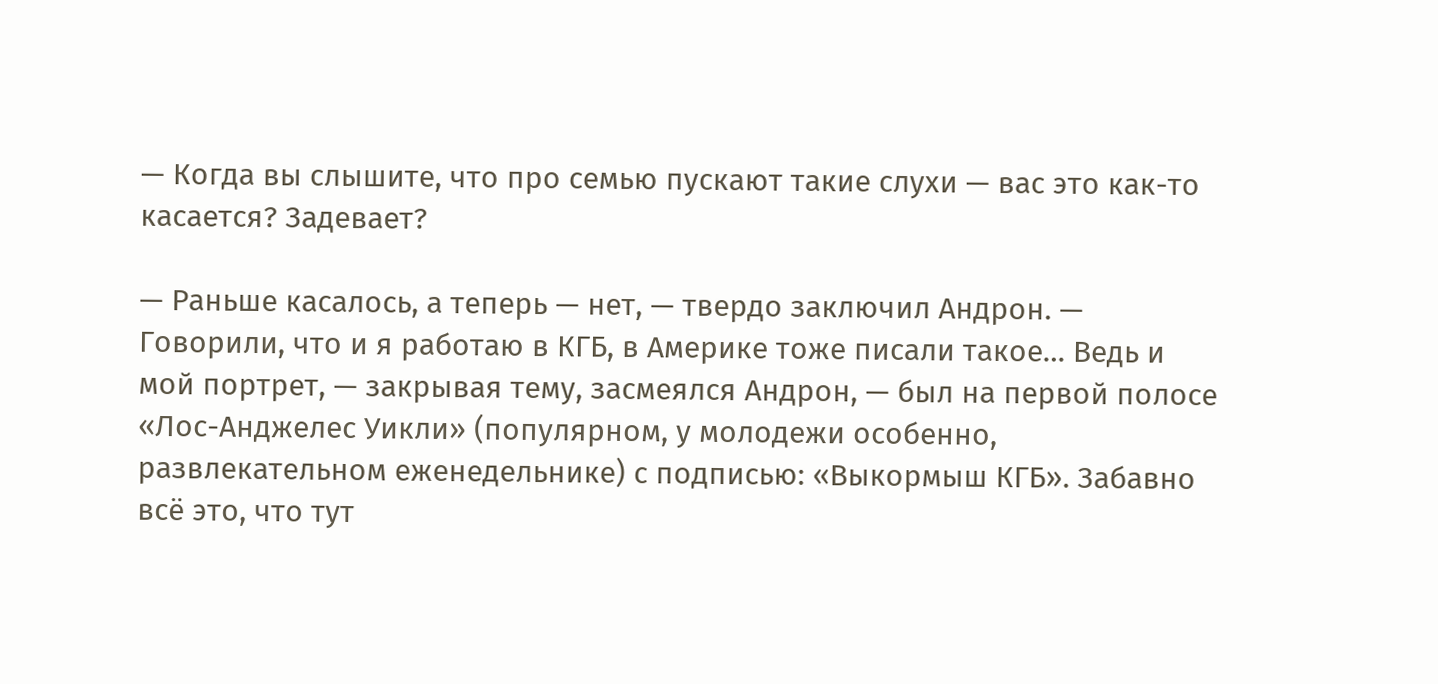— Когда вы слышите, что про семью пускают такие слухи — вас это как-то касается? Задевает?

— Раньше касалось, а теперь — нет, — твердо заключил Андрон. — Говорили, что и я работаю в КГБ, в Америке тоже писали такое… Ведь и мой портрет, — закрывая тему, засмеялся Андрон, — был на первой полосе «Лос-Анджелес Уикли» (популярном, у молодежи особенно, развлекательном еженедельнике) с подписью: «Выкормыш КГБ». Забавно всё это, что тут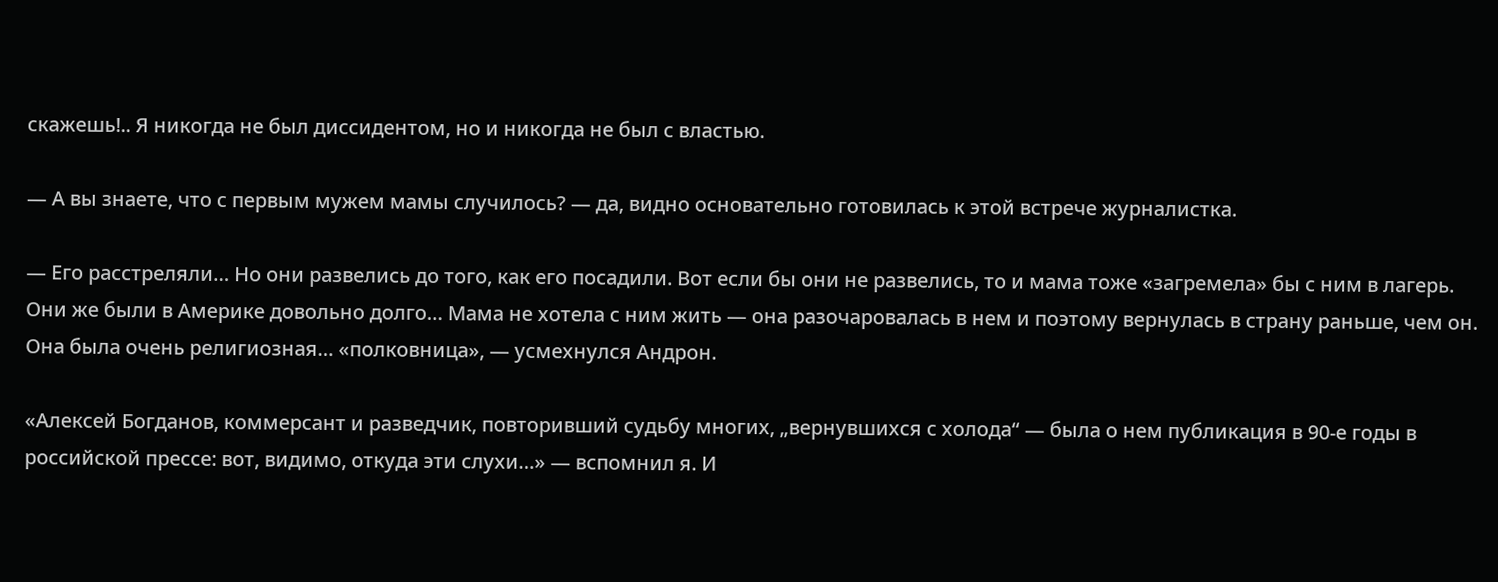скажешь!.. Я никогда не был диссидентом, но и никогда не был с властью.

— А вы знаете, что с первым мужем мамы случилось? — да, видно основательно готовилась к этой встрече журналистка.

— Его расстреляли… Но они развелись до того, как его посадили. Вот если бы они не развелись, то и мама тоже «загремела» бы с ним в лагерь. Они же были в Америке довольно долго… Мама не хотела с ним жить — она разочаровалась в нем и поэтому вернулась в страну раньше, чем он. Она была очень религиозная… «полковница», — усмехнулся Андрон.

«Алексей Богданов, коммерсант и разведчик, повторивший судьбу многих, „вернувшихся с холода“ — была о нем публикация в 90-е годы в российской прессе: вот, видимо, откуда эти слухи…» — вспомнил я. И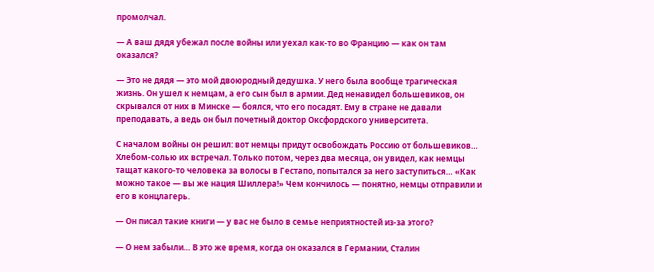промолчал.

— А ваш дядя убежал после войны или уехал как-то во Францию — как он там оказался?

— Это не дядя — это мой двоюродный дедушка. У него была вообще трагическая жизнь. Он ушел к немцам, а его сын был в армии. Дед ненавидел большевиков, он скрывался от них в Минске — боялся, что его посадят. Ему в стране не давали преподавать, а ведь он был почетный доктор Оксфордского университета.

С началом войны он решил: вот немцы придут освобождать Россию от большевиков… Хлебом-солью их встречал. Только потом, через два месяца, он увидел, как немцы тащат какого-то человека за волосы в Гестапо, попытался за него заступиться… «Как можно такое — вы же нация Шиллера!» Чем кончилось — понятно, немцы отправили и его в концлагерь.

— Он писал такие книги — у вас не было в семье неприятностей из-за этого?

— О нем забыли… В это же время, когда он оказался в Германии, Сталин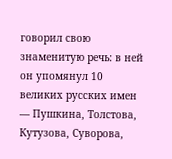говорил свою знаменитую речь: в ней он упомянул 10 великих русских имен — Пушкина, Толстова, Кутузова, Суворова,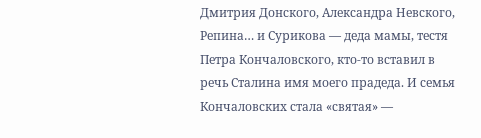Дмитрия Донского, Александра Невского, Репина… и Сурикова — деда мамы, тестя Петра Кончаловского, кто-то вставил в речь Сталина имя моего прадеда. И семья Кончаловских стала «святая» —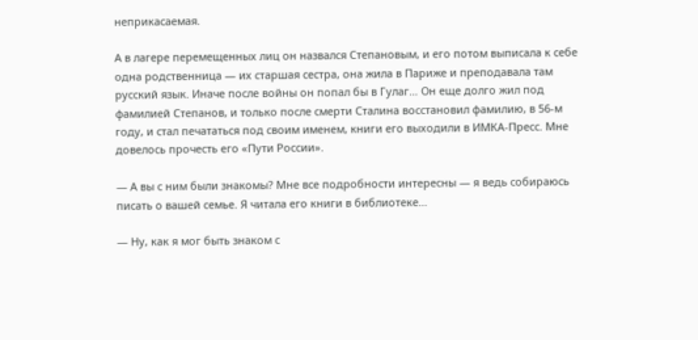неприкасаемая.

А в лагере перемещенных лиц он назвался Степановым, и его потом выписала к себе одна родственница — их старшая сестра, она жила в Париже и преподавала там русский язык. Иначе после войны он попал бы в Гулаг… Он еще долго жил под фамилией Степанов, и только после смерти Сталина восстановил фамилию, в 56-м году, и стал печататься под своим именем, книги его выходили в ИМКА-Пресс. Мне довелось прочесть его «Пути России».

— А вы с ним были знакомы? Мне все подробности интересны — я ведь собираюсь писать о вашей семье. Я читала его книги в библиотеке…

— Ну, как я мог быть знаком с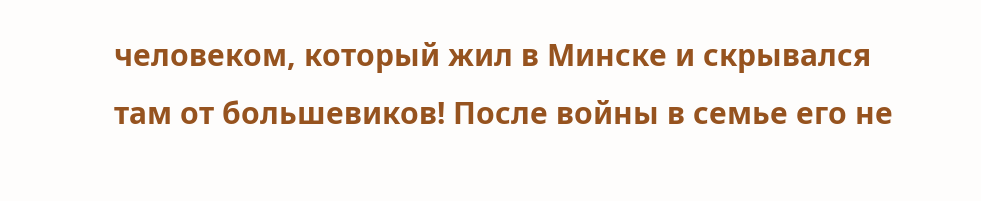человеком, который жил в Минске и скрывался там от большевиков! После войны в семье его не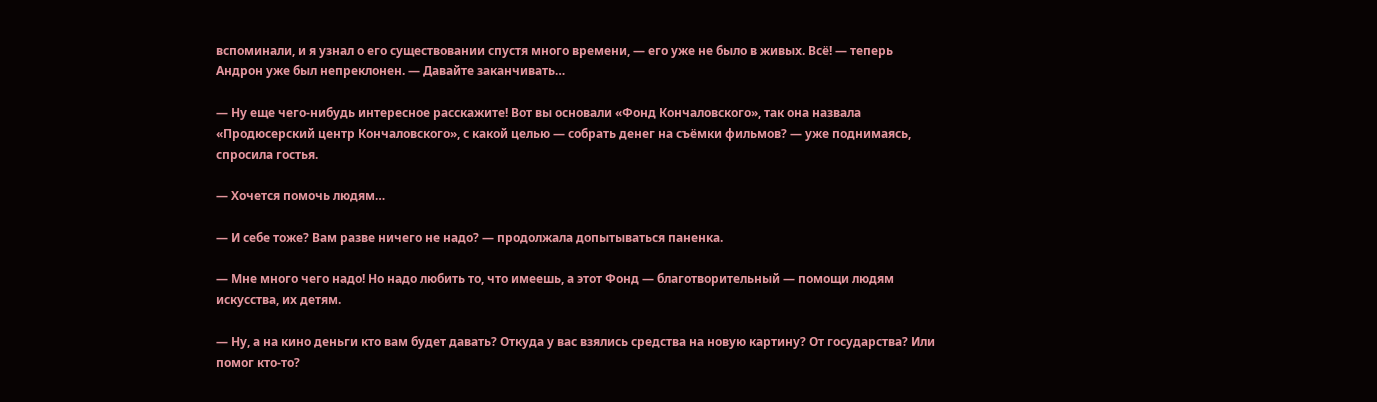вспоминали, и я узнал о его существовании спустя много времени, — его уже не было в живых. Всё! — теперь Андрон уже был непреклонен. — Давайте заканчивать…

— Ну еще чего-нибудь интересное расскажите! Вот вы основали «Фонд Кончаловского», так она назвала «Продюсерский центр Кончаловского», с какой целью — собрать денег на съёмки фильмов? — уже поднимаясь, спросила гостья.

— Хочется помочь людям…

— И себе тоже? Вам разве ничего не надо? — продолжала допытываться паненка.

— Мне много чего надо! Но надо любить то, что имеешь, а этот Фонд — благотворительный — помощи людям искусства, их детям.

— Ну, а на кино деньги кто вам будет давать? Откуда у вас взялись средства на новую картину? От государства? Или помог кто-то?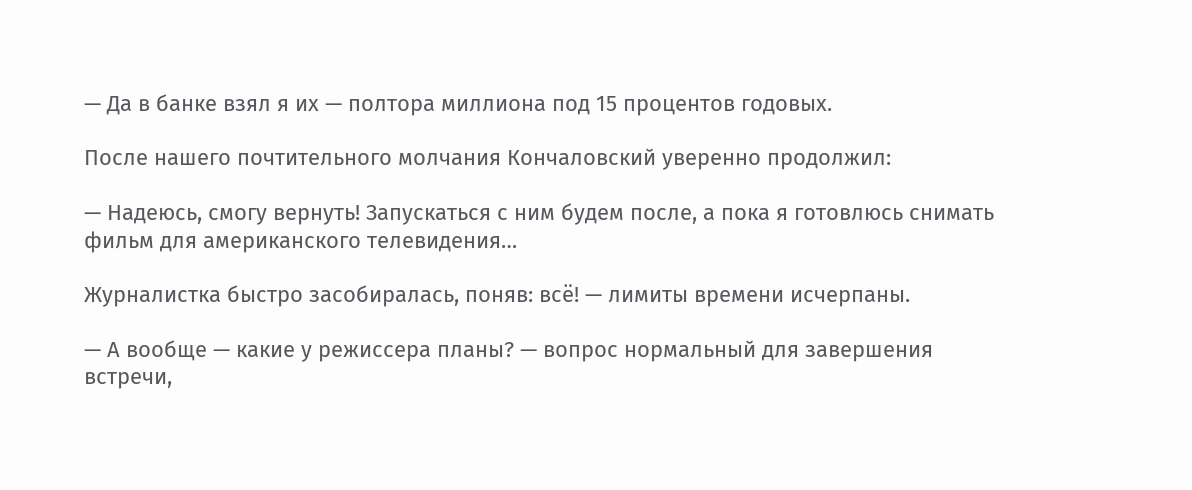— Да в банке взял я их — полтора миллиона под 15 процентов годовых.

После нашего почтительного молчания Кончаловский уверенно продолжил:

— Надеюсь, смогу вернуть! Запускаться с ним будем после, а пока я готовлюсь снимать фильм для американского телевидения…

Журналистка быстро засобиралась, поняв: всё! — лимиты времени исчерпаны.

— А вообще — какие у режиссера планы? — вопрос нормальный для завершения встречи,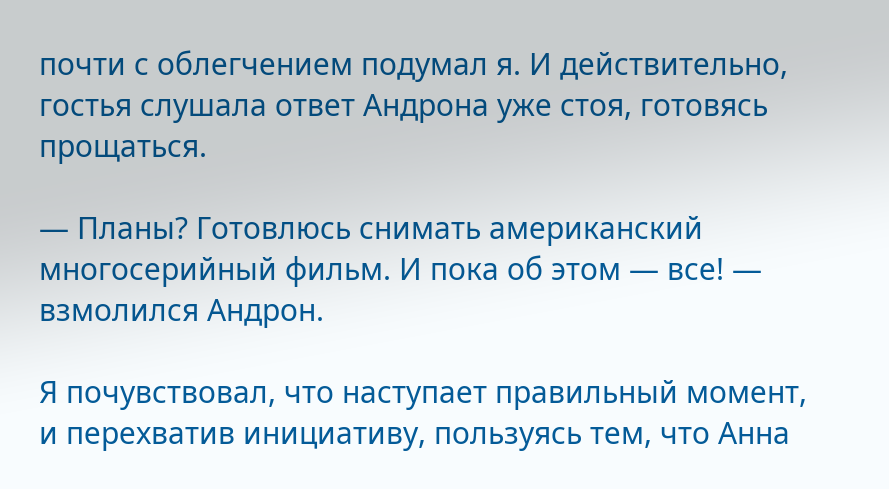почти с облегчением подумал я. И действительно, гостья слушала ответ Андрона уже стоя, готовясь прощаться.

— Планы? Готовлюсь снимать американский многосерийный фильм. И пока об этом — все! — взмолился Андрон.

Я почувствовал, что наступает правильный момент, и перехватив инициативу, пользуясь тем, что Анна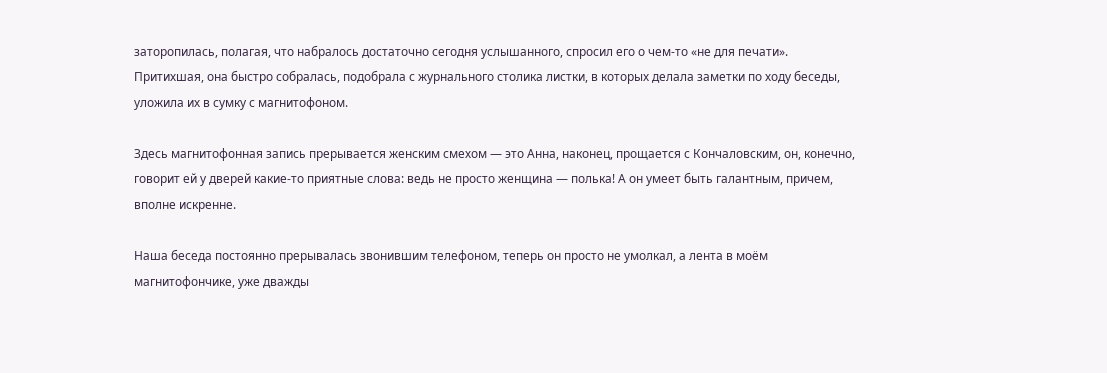заторопилась, полагая, что набралось достаточно сегодня услышанного, спросил его о чем-то «не для печати». Притихшая, она быстро собралась, подобрала с журнального столика листки, в которых делала заметки по ходу беседы, уложила их в сумку с магнитофоном.

Здесь магнитофонная запись прерывается женским смехом — это Анна, наконец, прощается с Кончаловским, он, конечно, говорит ей у дверей какие-то приятные слова: ведь не просто женщина — полька! А он умеет быть галантным, причем, вполне искренне.

Наша беседа постоянно прерывалась звонившим телефоном, теперь он просто не умолкал, а лента в моём магнитофончике, уже дважды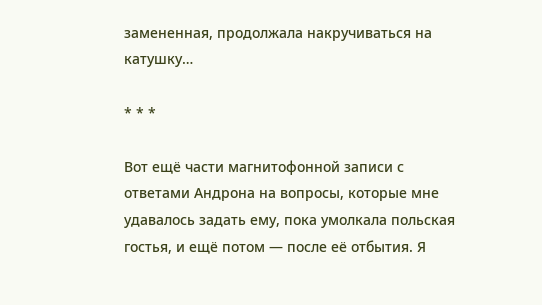замененная, продолжала накручиваться на катушку…

* * *

Вот ещё части магнитофонной записи с ответами Андрона на вопросы, которые мне удавалось задать ему, пока умолкала польская гостья, и ещё потом — после её отбытия. Я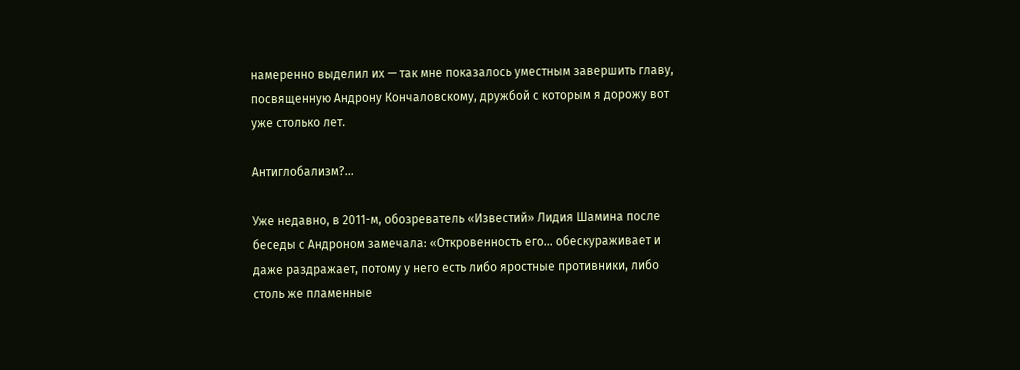намеренно выделил их — так мне показалось уместным завершить главу, посвященную Андрону Кончаловскому, дружбой с которым я дорожу вот уже столько лет.

Антиглобализм?…

Уже недавно, в 2011-м, обозреватель «Известий» Лидия Шамина после беседы с Андроном замечала: «Откровенность его… обескураживает и даже раздражает, потому у него есть либо яростные противники, либо столь же пламенные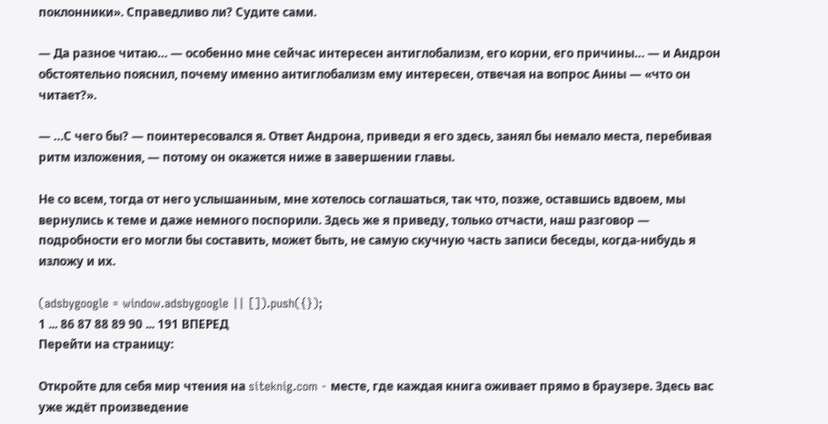поклонники». Справедливо ли? Судите сами.

— Да разное читаю… — особенно мне сейчас интересен антиглобализм, его корни, его причины… — и Андрон обстоятельно пояснил, почему именно антиглобализм ему интересен, отвечая на вопрос Анны — «что он читает?».

— …С чего бы? — поинтересовался я. Ответ Андрона, приведи я его здесь, занял бы немало места, перебивая ритм изложения, — потому он окажется ниже в завершении главы.

Не со всем, тогда от него услышанным, мне хотелось соглашаться, так что, позже, оставшись вдвоем, мы вернулись к теме и даже немного поспорили. Здесь же я приведу, только отчасти, наш разговор — подробности его могли бы составить, может быть, не самую скучную часть записи беседы, когда-нибудь я изложу и их.

(adsbygoogle = window.adsbygoogle || []).push({});
1 ... 86 87 88 89 90 ... 191 ВПЕРЕД
Перейти на страницу:

Откройте для себя мир чтения на siteknig.com - месте, где каждая книга оживает прямо в браузере. Здесь вас уже ждёт произведение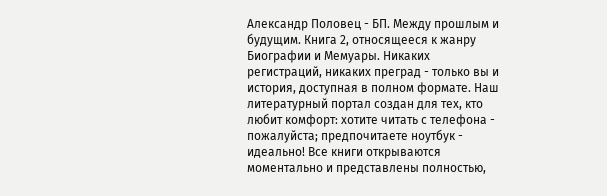Александр Половец - БП. Между прошлым и будущим. Книга 2, относящееся к жанру Биографии и Мемуары. Никаких регистраций, никаких преград - только вы и история, доступная в полном формате. Наш литературный портал создан для тех, кто любит комфорт: хотите читать с телефона - пожалуйста; предпочитаете ноутбук - идеально! Все книги открываются моментально и представлены полностью,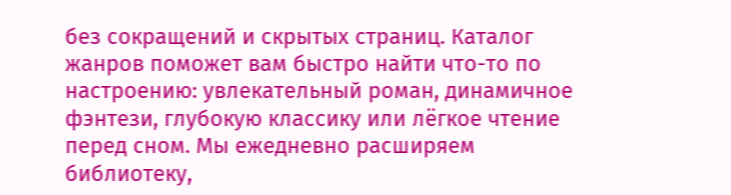без сокращений и скрытых страниц. Каталог жанров поможет вам быстро найти что-то по настроению: увлекательный роман, динамичное фэнтези, глубокую классику или лёгкое чтение перед сном. Мы ежедневно расширяем библиотеку,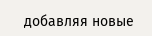добавляя новые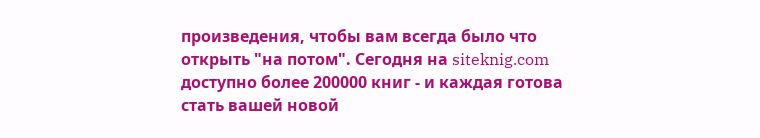произведения, чтобы вам всегда было что открыть "на потом". Сегодня на siteknig.com доступно более 200000 книг - и каждая готова стать вашей новой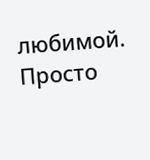любимой. Просто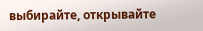выбирайте, открывайте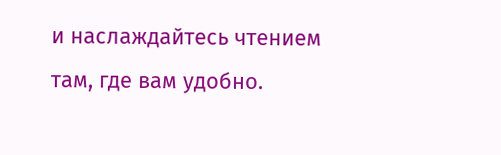и наслаждайтесь чтением там, где вам удобно.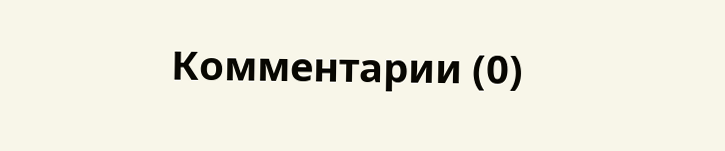Комментарии (0)